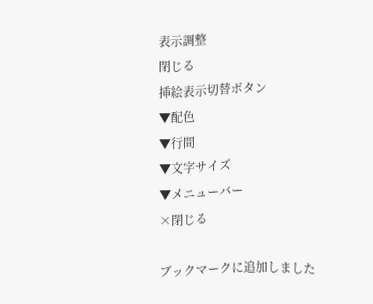表示調整
閉じる
挿絵表示切替ボタン
▼配色
▼行間
▼文字サイズ
▼メニューバー
×閉じる

ブックマークに追加しました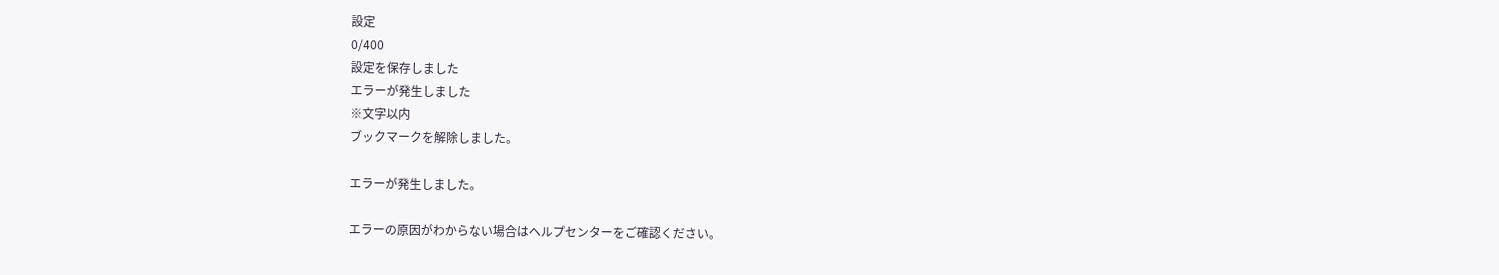設定
0/400
設定を保存しました
エラーが発生しました
※文字以内
ブックマークを解除しました。

エラーが発生しました。

エラーの原因がわからない場合はヘルプセンターをご確認ください。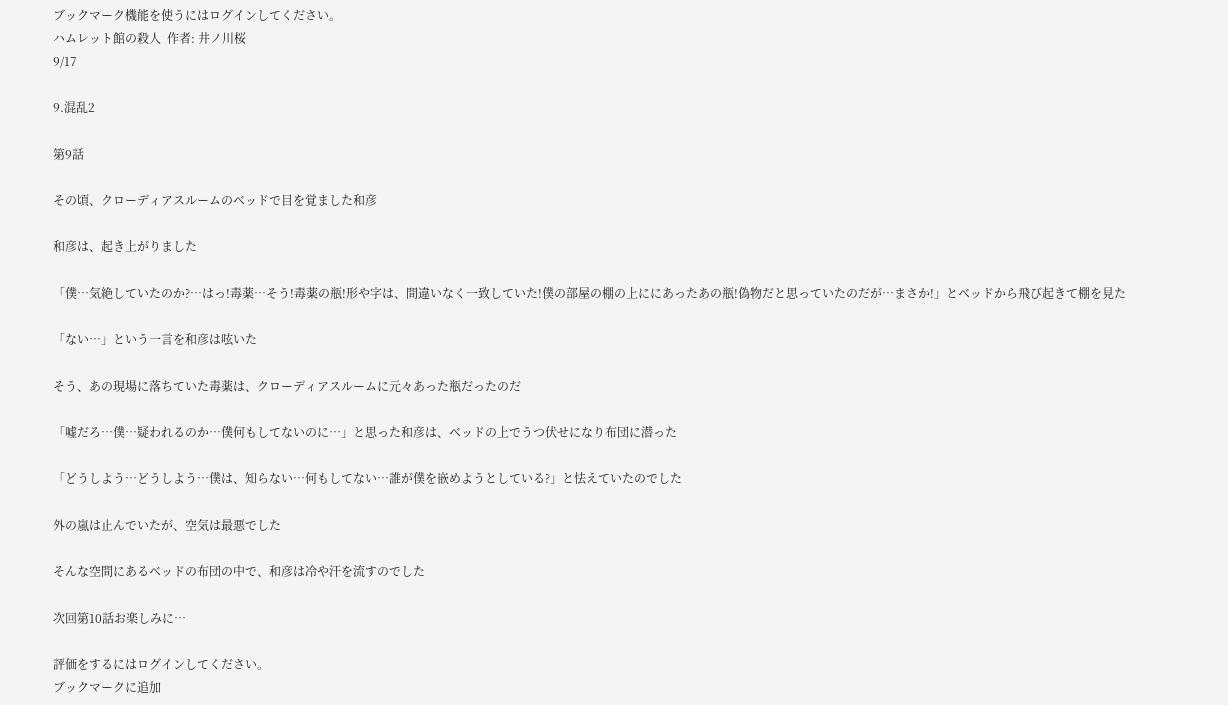ブックマーク機能を使うにはログインしてください。
ハムレット館の殺人  作者: 井ノ川桜
9/17

9.混乱2

第9話

その頃、クローディアスルームのベッドで目を覚ました和彦

和彦は、起き上がりました

「僕…気絶していたのか?…はっ!毒薬…そう!毒薬の瓶!形や字は、間違いなく一致していた!僕の部屋の棚の上ににあったあの瓶!偽物だと思っていたのだが…まさか!」とベッドから飛び起きて棚を見た

「ない…」という一言を和彦は呟いた

そう、あの現場に落ちていた毒薬は、クローディアスルームに元々あった瓶だったのだ

「嘘だろ…僕…疑われるのか…僕何もしてないのに…」と思った和彦は、ベッドの上でうつ伏せになり布団に潜った

「どうしよう…どうしよう…僕は、知らない…何もしてない…誰が僕を嵌めようとしている?」と怯えていたのでした

外の嵐は止んでいたが、空気は最悪でした

そんな空間にあるベッドの布団の中で、和彦は冷や汗を流すのでした

次回第10話お楽しみに…

評価をするにはログインしてください。
ブックマークに追加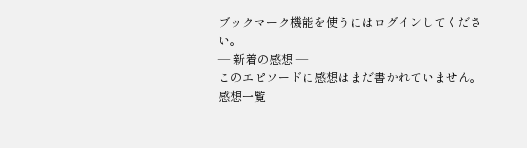ブックマーク機能を使うにはログインしてください。
― 新着の感想 ―
このエピソードに感想はまだ書かれていません。
感想一覧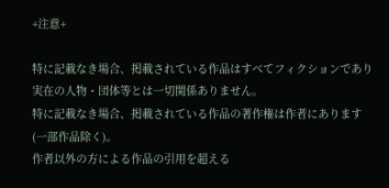+注意+

特に記載なき場合、掲載されている作品はすべてフィクションであり実在の人物・団体等とは一切関係ありません。
特に記載なき場合、掲載されている作品の著作権は作者にあります(一部作品除く)。
作者以外の方による作品の引用を超える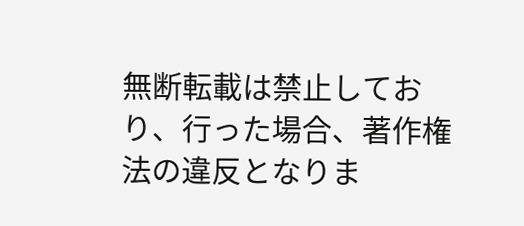無断転載は禁止しており、行った場合、著作権法の違反となりま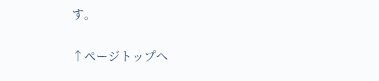す。

↑ページトップへ